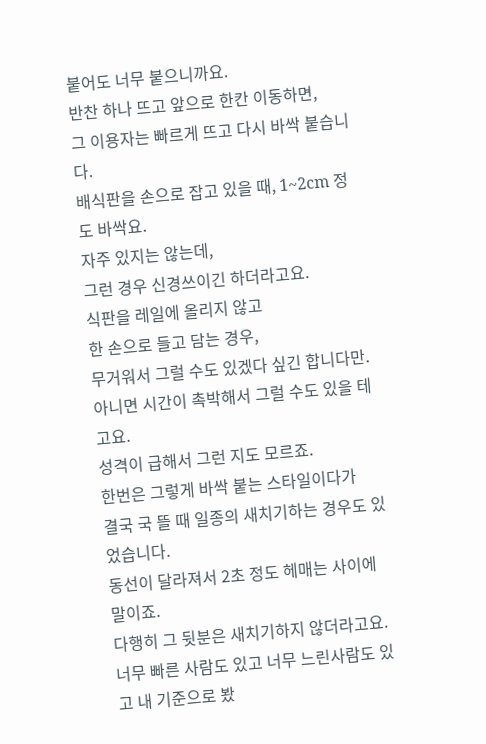붙어도 너무 붙으니까요.
반찬 하나 뜨고 앞으로 한칸 이동하면,
그 이용자는 빠르게 뜨고 다시 바싹 붙습니다.
배식판을 손으로 잡고 있을 때, 1~2cm 정도 바싹요.
자주 있지는 않는데,
그런 경우 신경쓰이긴 하더라고요.
식판을 레일에 올리지 않고
한 손으로 들고 담는 경우,
무거워서 그럴 수도 있겠다 싶긴 합니다만.
아니면 시간이 촉박해서 그럴 수도 있을 테고요.
성격이 급해서 그런 지도 모르죠.
한번은 그렇게 바싹 붙는 스타일이다가
결국 국 뜰 때 일종의 새치기하는 경우도 있었습니다.
동선이 달라져서 2초 정도 헤매는 사이에 말이죠.
다행히 그 뒷분은 새치기하지 않더라고요.
너무 빠른 사람도 있고 너무 느린사람도 있고 내 기준으로 봤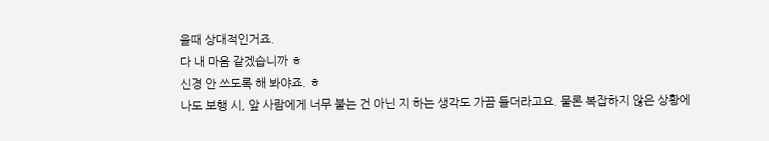을때 상대적인거죠.
다 내 마음 같겠습니까 ㅎ
신경 안 쓰도록 해 봐야죠. ㅎ
나도 보행 시, 앞 사람에게 너무 붙는 건 아닌 지 하는 생각도 가끔 들더라고요. 물론 복잡하지 않은 상황에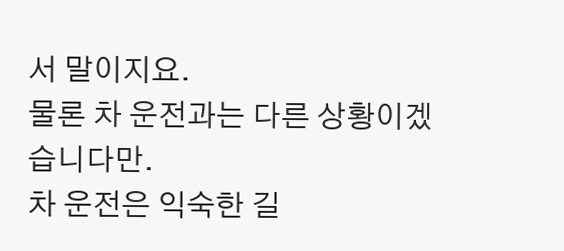서 말이지요.
물론 차 운전과는 다른 상황이겠습니다만.
차 운전은 익숙한 길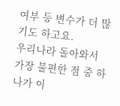여부 등 변수가 더 많기도 하고요.
우리나라 돌아와서 가장 불편한 점 중 하나가 이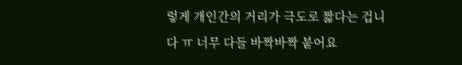렇게 개인간의 거리가 극도로 짧다는 겁니다 ㅠ 너무 다들 바짝바짝 붙어요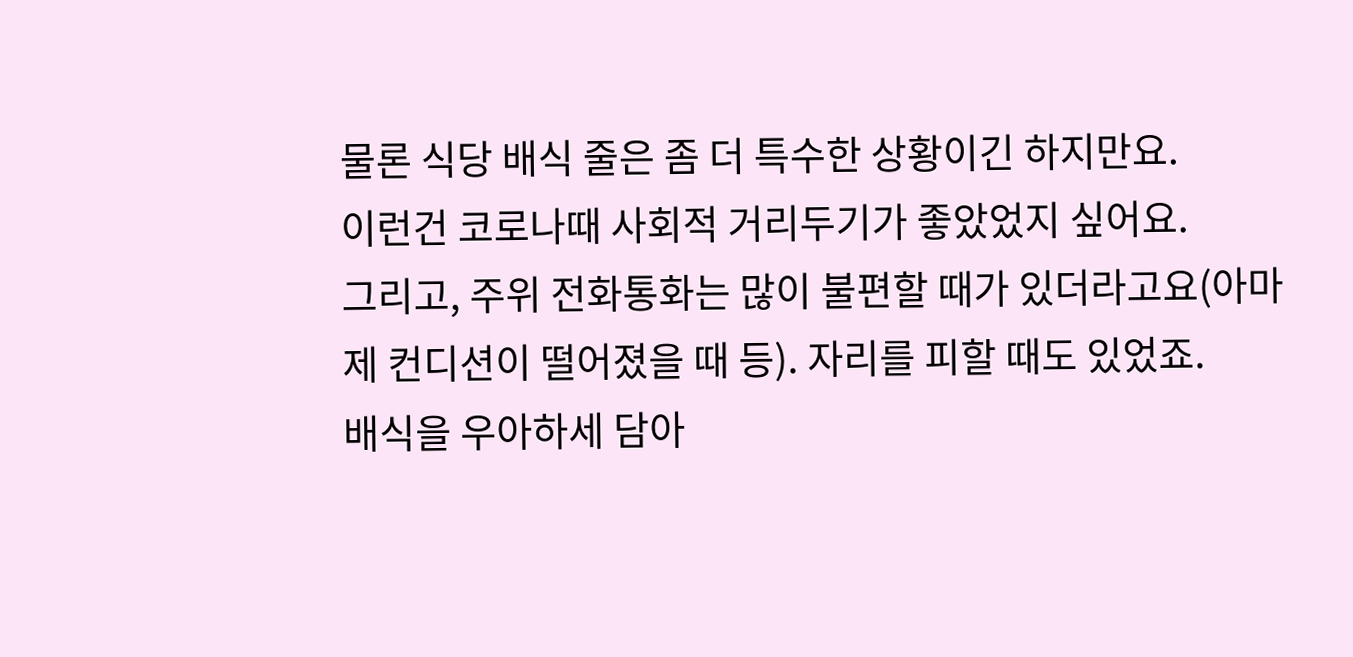물론 식당 배식 줄은 좀 더 특수한 상황이긴 하지만요.
이런건 코로나때 사회적 거리두기가 좋았었지 싶어요.
그리고, 주위 전화통화는 많이 불편할 때가 있더라고요(아마 제 컨디션이 떨어졌을 때 등). 자리를 피할 때도 있었죠.
배식을 우아하세 담아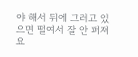야 해서 뒤에 그러고 있으면 떨여서 잘 안 퍼져요